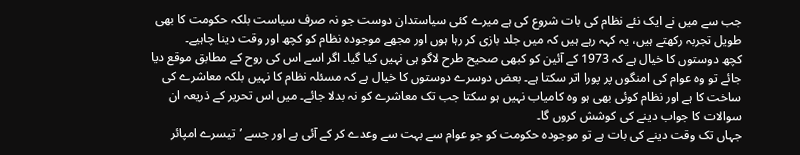جب سے میں نے ایک نئے نظام کی بات شروع کی ہے میرے کئی سیاستدان دوست جو نہ صرف سیاست بلکہ حکومت کا بھی طویل تجربہ رکھتے ہیں، یہ کہہ رہے ہیں کہ میں جلد بازی کر رہا ہوں اور مجھے موجودہ نظام کو کچھ اور وقت دینا چاہیے۔
کچھ دوستوں کا خیال ہے کہ 1973 کے آئین کو کبھی صحیح طرح لاگو ہی نہیں کیا گیا۔ اگر اسے اس کی روح کے مطابق موقع دیا جائے تو وہ عوام کی امنگوں پر پورا اتر سکتا ہے۔ بعض دوسرے دوستوں کا خیال ہے کہ مسئلہ نظام کا نہیں بلکہ معاشرے کی ساخت کا ہے اور نظام کوئی بھی ہو وہ کامیاب نہیں ہو سکتا جب تک معاشرے کو نہ بدلا جائے۔ میں اس تحریر کے ذریعہ ان سوالات کا جواب دینے کی کوشش کروں گا۔
جہاں تک وقت دینے کی بات ہے تو موجودہ حکومت کو جو عوام سے بہت سے وعدے کر کے آئی ہے اور جسے ’تیسرے امپائر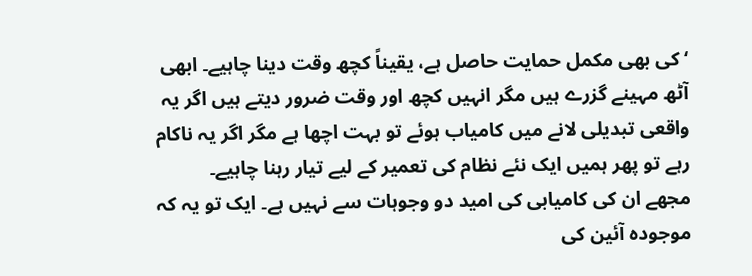‘کی بھی مکمل حمایت حاصل ہے، یقیناً کچھ وقت دینا چاہیے۔ ابھی آٹھ مہینے گزرے ہیں مگر انہیں کچھ اور وقت ضرور دیتے ہیں اگر یہ واقعی تبدیلی لانے میں کامیاب ہوئے تو بہت اچھا ہے مگر اگر یہ ناکام رہے تو پھر ہمیں ایک نئے نظام کی تعمیر کے لیے تیار رہنا چاہیے۔
مجھے ان کی کامیابی کی امید دو وجوہات سے نہیں ہے۔ ایک تو یہ کہ موجودہ آئین کی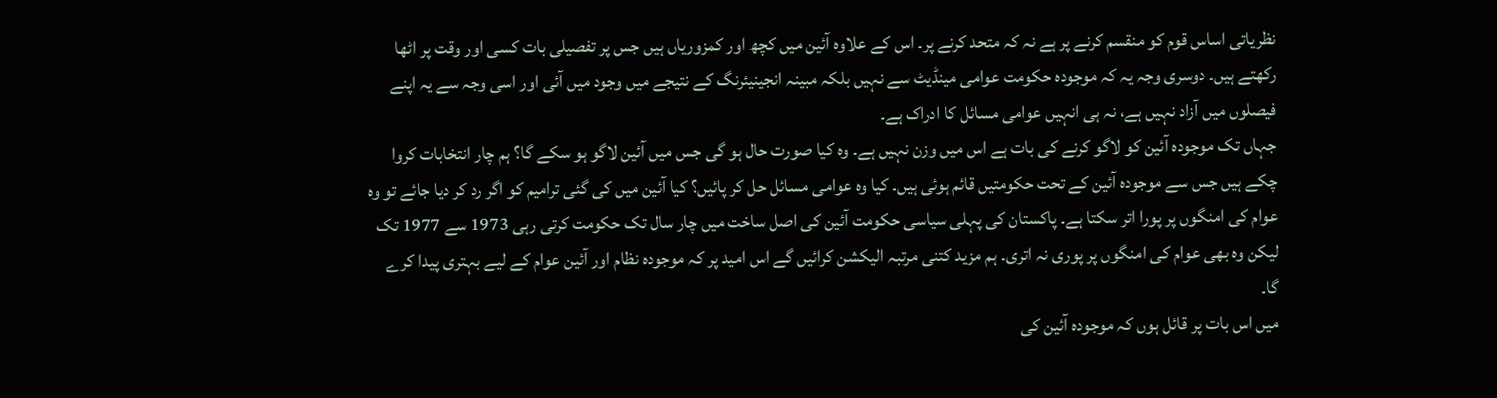نظریاتی اساس قوم کو منقسم کرنے پر ہے نہ کہ متحد کرنے پر۔ اس کے علاوہ آئین میں کچھ اور کمزوریاں ہیں جس پر تفصیلی بات کسی اور وقت پر اٹھا رکھتے ہیں۔ دوسری وجہ یہ کہ موجودہ حکومت عوامی مینڈیٹ سے نہیں بلکہ مبینہ انجینیئرنگ کے نتیجے میں وجود میں آئی اور اسی وجہ سے یہ اپنے فیصلوں میں آزاد نہیں ہے، نہ ہی انہیں عوامی مسائل کا ادراک ہے۔
جہاں تک موجودہ آئین کو لاگو کرنے کی بات ہے اس میں وزن نہیں ہے۔ وہ کیا صورت حال ہو گی جس میں آئین لاگو ہو سکے گا؟ ہم چار انتخابات کروا چکے ہیں جس سے موجودہ آئین کے تحت حکومتیں قائم ہوئی ہیں۔ کیا وہ عوامی مسائل حل کر پائیں؟ کیا آئین میں کی گئی ترامیم کو اگر رد کر دیا جائے تو وہ عوام کی امنگوں پر پورا اتر سکتا ہے۔ پاکستان کی پہلی سیاسی حکومت آئین کی اصل ساخت میں چار سال تک حکومت کرتی رہی 1973 سے 1977 تک لیکن وہ بھی عوام کی امنگوں پر پوری نہ اتری۔ ہم مزید کتنی مرتبہ الیکشن کرائیں گے اس امید پر کہ موجودہ نظام اور آئین عوام کے لیے بہتری پیدا کرے گا۔
میں اس بات پر قائل ہوں کہ موجودہ آئین کی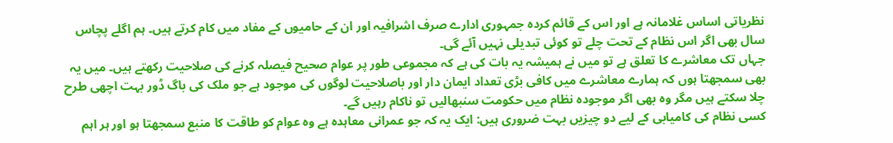نظریاتی اساس غلامانہ ہے اور اس کے قائم کردہ جمہوری ادارے صرف اشرافیہ اور ان کے حامیوں کے مفاد میں کام کرتے ہیں۔ ہم اگلے پچاس سال بھی اگر اس نظام کے تحت چلے تو کوئی تبدیلی نہیں آئے گی۔
جہاں تک معاشرے کا تعلق ہے تو میں نے ہمیشہ یہ بات کی ہے کہ مجموعی طور پر عوام صحیح فیصلہ کرنے کی صلاحیت رکھتے ہیں۔ میں یہ بھی سمجھتا ہوں کہ ہمارے معاشرے میں کافی بڑی تعداد ایمان دار اور باصلاحیت لوگوں کی موجود ہے جو ملک کی باگ ڈور بہت اچھی طرح چلا سکتے ہیں مگر وہ بھی اگر موجودہ نظام میں حکومت سنبھالیں تو ناکام رہیں گے۔
کسی نظام کی کامیابی کے لیے دو چیزیں بہت ضروری ہیں: ایک یہ کہ جو عمرانی معاہدہ ہے وہ عوام کو طاقت کا منبع سمجھتا ہو اور ہر اہم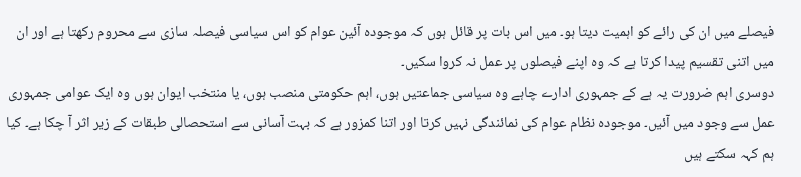فیصلے میں ان کی رائے کو اہمیت دیتا ہو۔ میں اس بات پر قائل ہوں کہ موجودہ آئین عوام کو اس سیاسی فیصلہ سازی سے محروم رکھتا ہے اور ان میں اتنی تقسیم پیدا کرتا ہے کہ وہ اپنے فیصلوں پر عمل نہ کروا سکیں۔
دوسری اہم ضرورت یہ ہے کے جمہوری ادارے چاہے وہ سیاسی جماعتیں ہوں، اہم حکومتی منصب ہوں، یا منتخب ایوان ہوں وہ ایک عوامی جمہوری عمل سے وجود میں آئیں۔ موجودہ نظام عوام کی نمائندگی نہیں کرتا اور اتنا کمزور ہے کہ بہت آسانی سے استحصالی طبقات کے زیر اثر آ چکا ہے۔ کیا ہم کہہ سکتے ہیں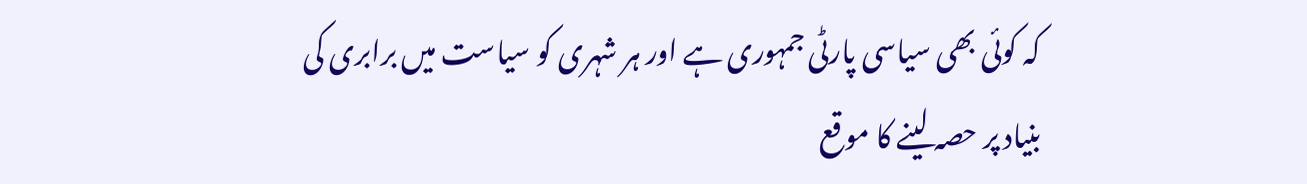کہ کوئی بھی سیاسی پارٹی جمہوری ہے اور ہر شہری کو سیاست میں برابری کی بنیاد پر حصہ لینے کا موقع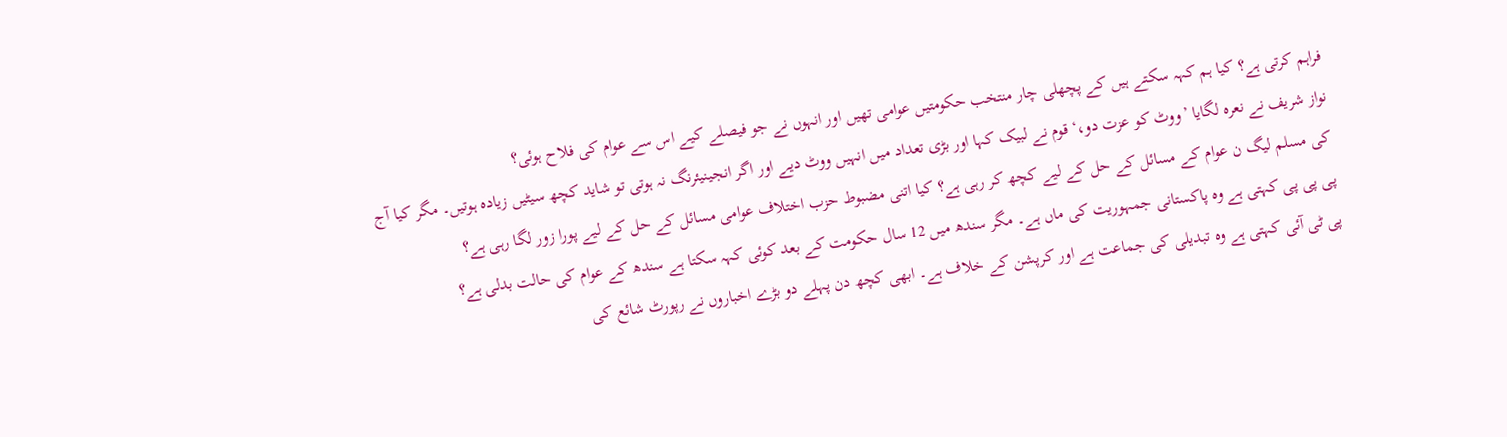فراہم کرتی ہے؟ کیا ہم کہہ سکتے ہیں کے پچھلی چار منتخب حکومتیں عوامی تھیں اور انہوں نے جو فیصلے کیے اس سے عوام کی فلاح ہوئی؟
نواز شریف نے نعرہ لگایا ’ووٹ کو عزت دو،‘ قوم نے لبیک کہا اور بڑی تعداد میں انہیں ووٹ دیے اور اگر انجینیئرنگ نہ ہوتی تو شاید کچھ سیٹیں زیادہ ہوتیں۔ مگر کیا آج کی مسلم لیگ ن عوام کے مسائل کے حل کے لیے کچھ کر رہی ہے؟ کیا اتنی مضبوط حزب اختلاف عوامی مسائل کے حل کے لیے پورا زور لگا رہی ہے؟
پی پی پی کہتی ہے وہ پاکستانی جمہوریت کی ماں ہے۔ مگر سندھ میں 12 سال حکومت کے بعد کوئی کہہ سکتا ہے سندھ کے عوام کی حالت بدلی ہے؟
پی ٹی آئی کہتی ہے وہ تبدیلی کی جماعت ہے اور کرپشن کے خلاف ہے۔ ابھی کچھ دن پہلے دو بڑے اخباروں نے رپورٹ شائع کی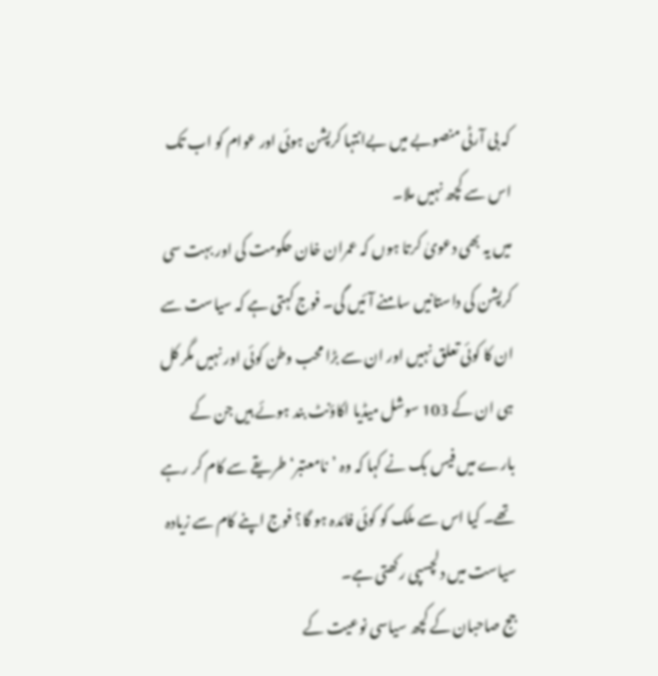کہ بی آرٹی منصوبے میں بےانتہا کرپشن ہوئی اور عوام کو اب تک اس سے کچھ نہیں ملا۔
میں یہ بھی دعویٰ کرتا ہوں کہ عمران خان حکومت کی اور بہت سی کرپشن کی داستانیں سامنے آئیں گی۔ فوج کہتی ہے کہ سیاست سے ان کا کوئی تعلق نہیں اور ان سے بڑا محب وطن کوئی اور نہیں مگر کل ہی ان کے 103 سوشل میڈیا اکاؤنٹ بند ہوئے ہیں جن کے بارے میں فیس بک نے کہا کہ وہ ’نامعتبر‘ طریقے سے کام کر رہے تھے۔ کیا اس سے ملک کو کوئی فائدہ ہو گا؟ فوج اپنے کام سے زیادہ سیاست میں دلچسپی رکھتی ہے۔
جج صاحبان کے کچھ سیاسی نوعیت کے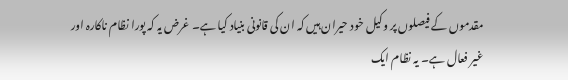مقدموں کے فیصلوں پر وکیل خود حیران ہیں کہ ان کی قانونی بنیاد کیا ہے۔ غرض یہ کہ پورا نظام ناکارہ اور غیر فعال ہے۔ یہ نظام ایک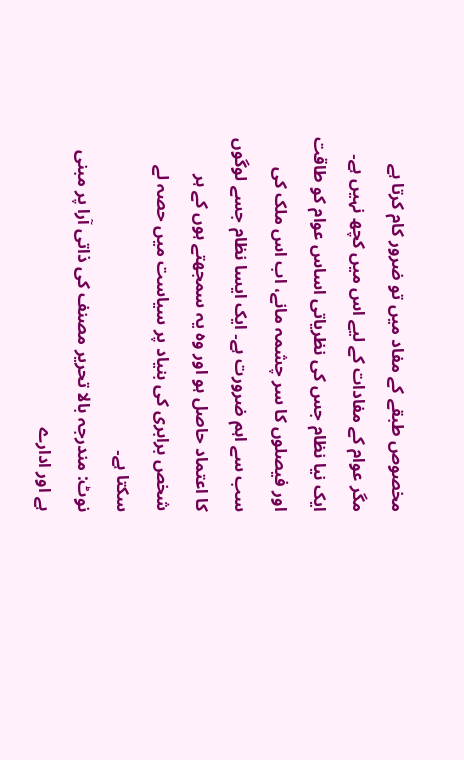مخصوص طبقے کے مفاد میں تو ضرور کام کرتا ہے مگر عوام کے مفادات کے لیے اس میں کچھ نہیں ہے۔
ایک نیا نظام جس کی نظریاتی اساس عوام کو طاقت اور فیصلوں کا سر چشمہ مانے، اب اس ملک کی سب سے اہم ضرورت ہے۔ ایک ایسا نظام جسے لوگوں کا اعتماد حاصل ہو اور وہ یہ سمجھتے ہوں کے ہر شخص برابری کی بنیاد پر سیاست میں حصہ لے سکتا ہے۔
نوٹ: مندرجہ بالا تحریر مصنف کی ذاتی آرا پر مبنی ہے اور ادارے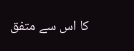کا اس سے متفق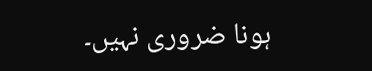ہونا ضروری نہیں۔